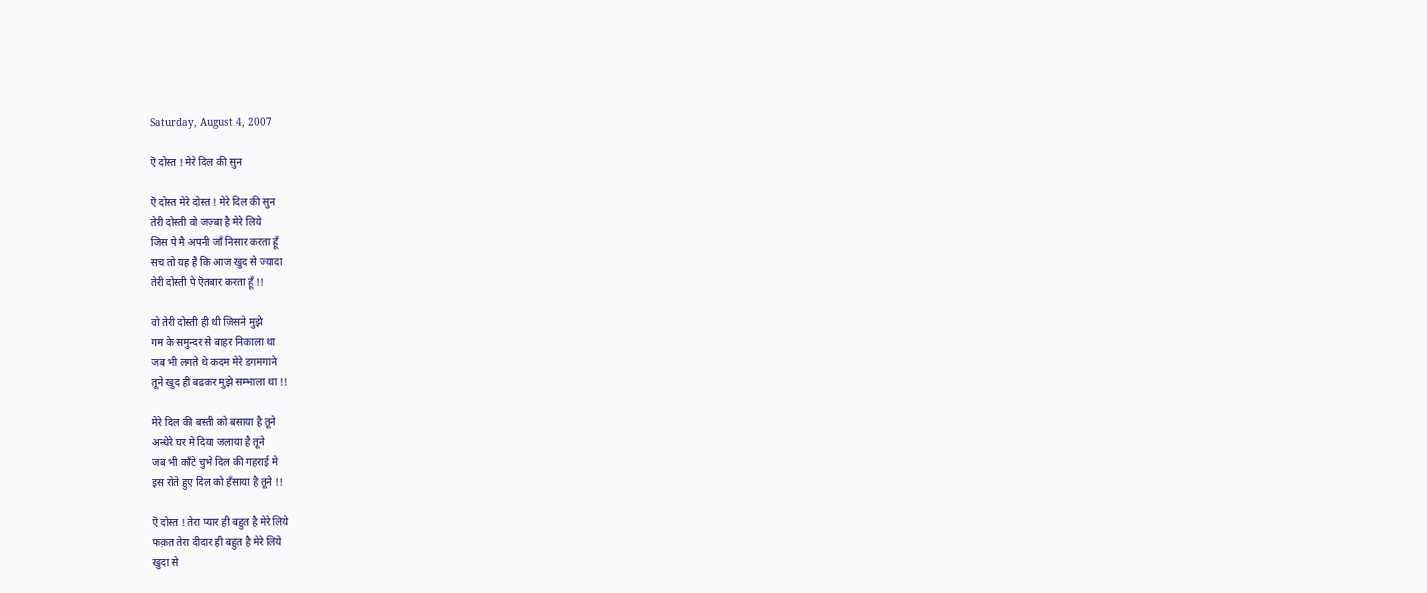Saturday, August 4, 2007

ऎ दोस्त ! मेरे दिल की सुन

ऎ दोस्त मेरे दोस्त ! मेरे दिल की सुन
तेरी दोस्ती वो जज़्बा है मेरे लिये
जिस पे मै अपनी जाँ निसार करता हूँ
सच तो यह है कि आज खुद से ज्यादा
तेरी दोस्ती पे ऎतबार करता हूँ !!

वो तेरी दोस्ती ही थी जिसने मुझे
गम के समुन्दर से बाहर निकाला था
जब भी लगते थे कदम मेरे डगमगाने
तूने खुद ही बढकर मुझे सम्भाला था !!

मेरे दिल की बस्ती को बसाया है तूने
अन्धेरे घर मे दिया जलाया है तूने
जब भी काँटे चुभे दिल की गहराई मे
इस रोते हुए दिल को हँसाया है तूने !!

ऎ दोस्त ! तेरा प्यार ही बहुत है मेरे लिये
फक़त तेरा दीदार ही बहुत है मेरे लिये
खुदा से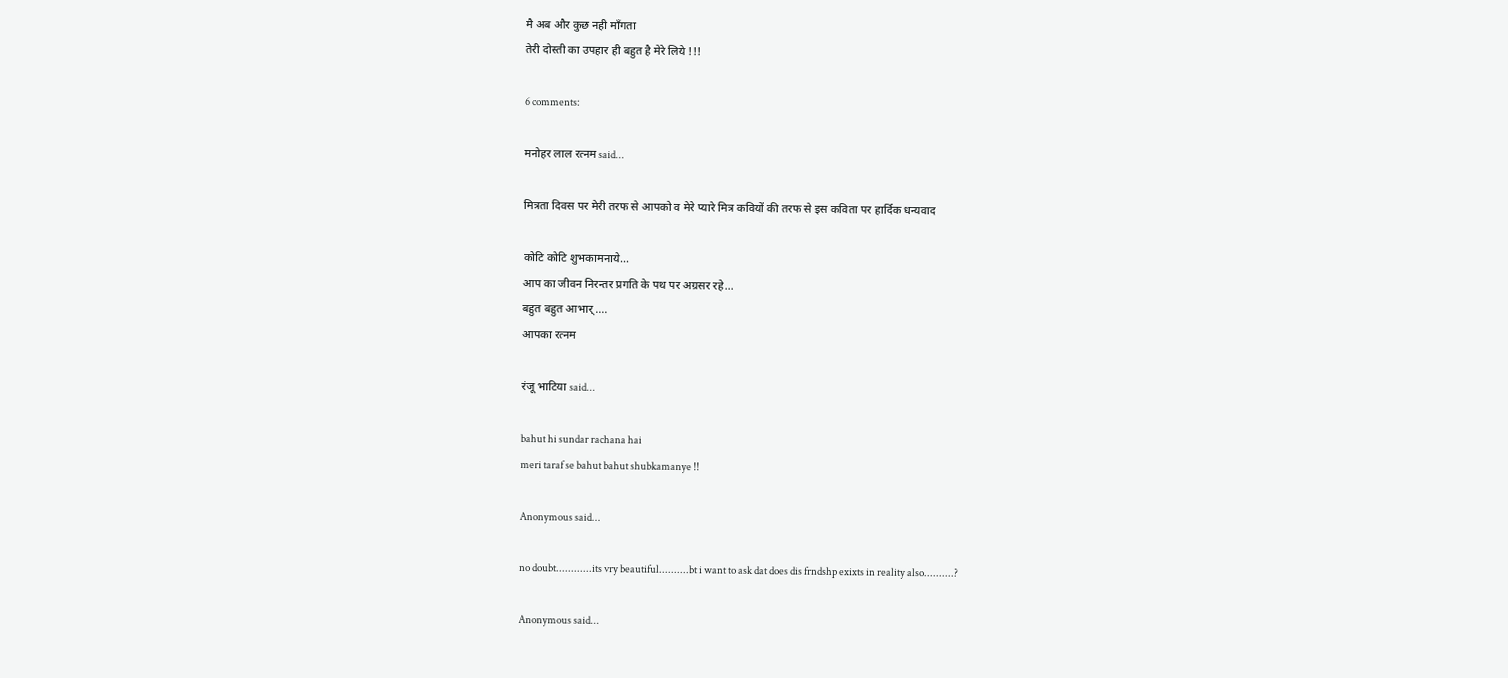मै अब और कुछ नही माँगता
तेरी दोस्ती का उपहार ही बहुत है मेरे लिये !!!

6 comments:

मनोहर लाल रत्नम said...

मित्रता दिवस पर मेरी तरफ से आपको व मेरे प्यारे मित्र कवियों की तरफ से इस कविता पर हार्दिक धन्यवाद

कोटि कोटि शुभकामनाये...
आप का जीवन निरन्तर प्रगति के पथ पर अग्रसर रहे...
बहुत बहुत आभार्....
आपका रत्नम

रंजू भाटिया said...

bahut hi sundar rachana hai
meri taraf se bahut bahut shubkamanye !!

Anonymous said...

no doubt............its vry beautiful..........bt i want to ask dat does dis frndshp exixts in reality also..........?

Anonymous said...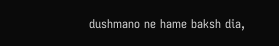dushmano ne hame baksh dia,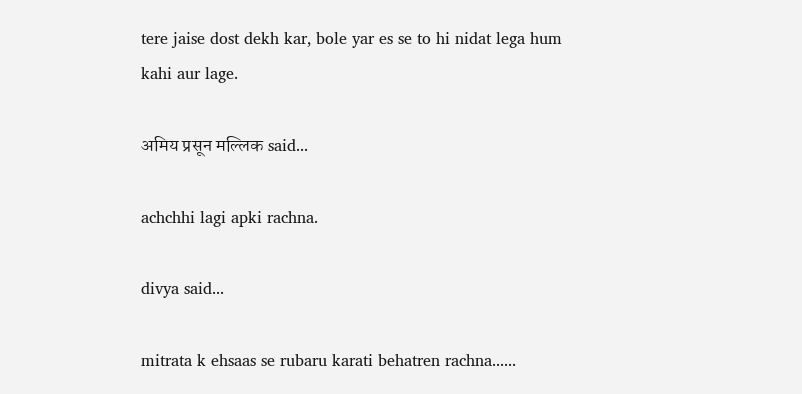tere jaise dost dekh kar, bole yar es se to hi nidat lega hum kahi aur lage.

अमिय प्रसून मल्लिक said...

achchhi lagi apki rachna.

divya said...

mitrata k ehsaas se rubaru karati behatren rachna......